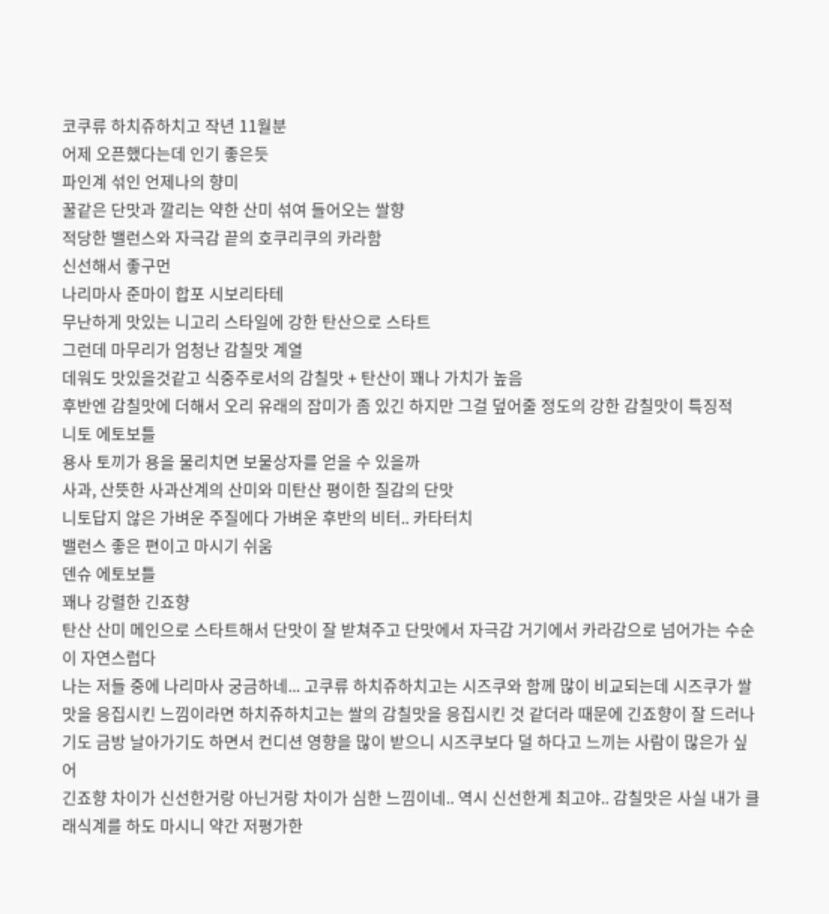코쿠류 하치쥬하치고 작년 11월분
어제 오픈했다는데 인기 좋은듯
파인계 섞인 언제나의 향미
꿀같은 단맛과 깔리는 약한 산미 섞여 들어오는 쌀향
적당한 밸런스와 자극감 끝의 호쿠리쿠의 카라함
신선해서 좋구먼
나리마사 준마이 합포 시보리타테
무난하게 맛있는 니고리 스타일에 강한 탄산으로 스타트
그런데 마무리가 엄청난 감칠맛 계열
데워도 맛있을것같고 식중주로서의 감칠맛 + 탄산이 꽤나 가치가 높음
후반엔 감칠맛에 더해서 오리 유래의 잡미가 좀 있긴 하지만 그걸 덮어줄 정도의 강한 감칠맛이 특징적
니토 에토보틀
용사 토끼가 용을 물리치면 보물상자를 얻을 수 있을까
사과, 산뜻한 사과산계의 산미와 미탄산 평이한 질감의 단맛
니토답지 않은 가벼운 주질에다 가벼운 후반의 비터.. 카타터치
밸런스 좋은 편이고 마시기 쉬움
덴슈 에토보틀
꽤나 강렬한 긴죠향
탄산 산미 메인으로 스타트해서 단맛이 잘 받쳐주고 단맛에서 자극감 거기에서 카라감으로 넘어가는 수순이 자연스럽다
나는 저들 중에 나리마사 궁금하네... 고쿠류 하치쥬하치고는 시즈쿠와 함께 많이 비교되는데 시즈쿠가 쌀맛을 응집시킨 느낌이라면 하치쥬하치고는 쌀의 감칠맛을 응집시킨 것 같더라 때문에 긴죠향이 잘 드러나기도 금방 날아가기도 하면서 컨디션 영향을 많이 받으니 시즈쿠보다 덜 하다고 느끼는 사람이 많은가 싶어
긴죠향 차이가 신선한거랑 아닌거랑 차이가 심한 느낌이네.. 역시 신선한게 최고야.. 감칠맛은 사실 내가 클래식계를 하도 마시니 약간 저평가한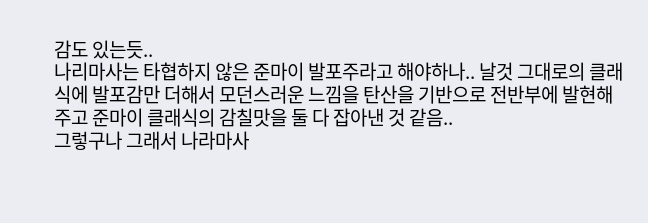감도 있는듯..
나리마사는 타협하지 않은 준마이 발포주라고 해야하나.. 날것 그대로의 클래식에 발포감만 더해서 모던스러운 느낌을 탄산을 기반으로 전반부에 발현해주고 준마이 클래식의 감칠맛을 둘 다 잡아낸 것 같음..
그렇구나 그래서 나라마사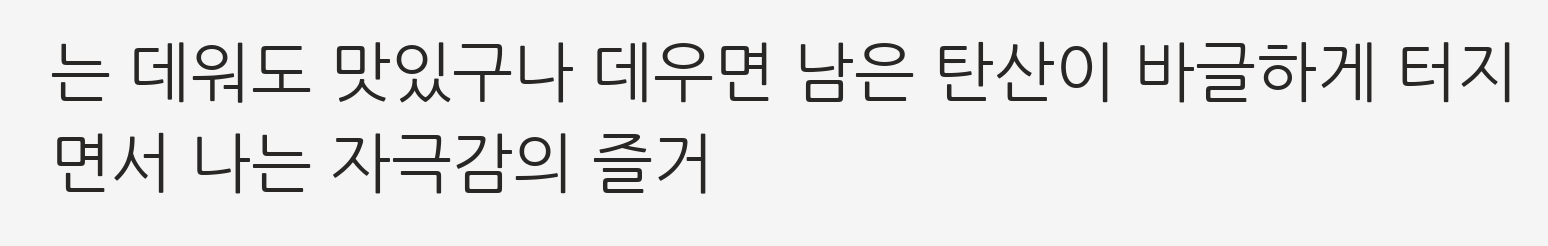는 데워도 맛있구나 데우면 남은 탄산이 바글하게 터지면서 나는 자극감의 즐거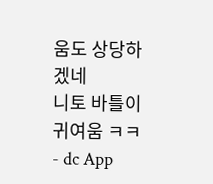움도 상당하겠네
니토 바틀이 귀여움 ㅋㅋ - dc App